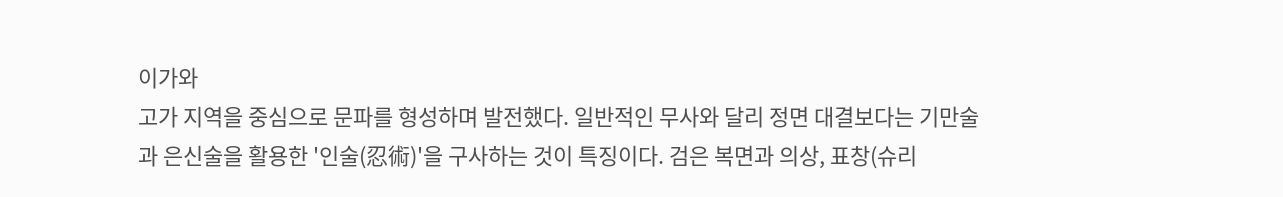이가와
고가 지역을 중심으로 문파를 형성하며 발전했다. 일반적인 무사와 달리 정면 대결보다는 기만술과 은신술을 활용한 '인술(忍術)'을 구사하는 것이 특징이다. 검은 복면과 의상, 표창(슈리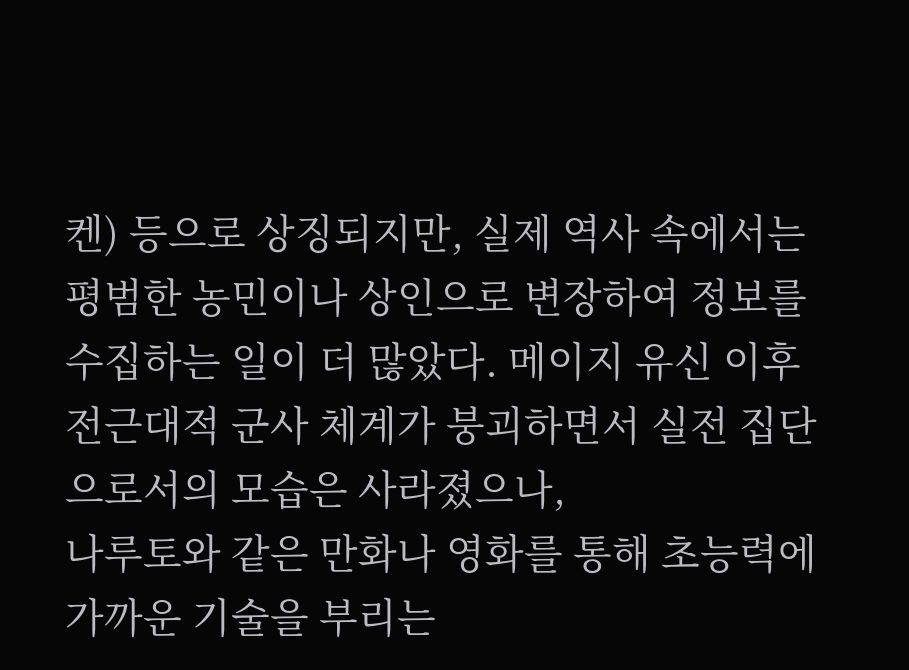켄) 등으로 상징되지만, 실제 역사 속에서는 평범한 농민이나 상인으로 변장하여 정보를 수집하는 일이 더 많았다. 메이지 유신 이후 전근대적 군사 체계가 붕괴하면서 실전 집단으로서의 모습은 사라졌으나,
나루토와 같은 만화나 영화를 통해 초능력에 가까운 기술을 부리는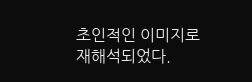초인적인 이미지로 재해석되었다.